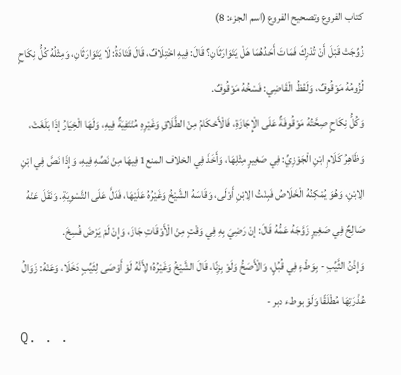كتاب الفروع وتصحيح الفروع (اسم الجزء: 8)
زُوِّجَتْ قَبْلَ أَنْ تُدْرِكَ فَمَاتَ أَحَدُهُمَا هَلْ يَتَوَارَثَانِ؟ قَالَ: فِيهِ اخْتِلَافٌ، قَالَ قَتَادَةُ: لَا يَتَوَارَثَانِ، وَمِثْلُهُ كُلُّ نِكَاحٍ لُزُومُهُ مَوْقُوفٌ، وَلَفْظُ الْقَاضِي: فَسْخُهُ مَوْقُوفٌ.
وَكُلُّ نِكَاحٍ صِحَّتُهُ مَوْقُوفَةٌ عَلَى الْإِجَازَةِ، فَالْأَحْكَامُ مِنْ الطَّلَاقِ وَغَيْرِهِ مُنْتَفِيَةٌ فِيهِ، وَلَهَا الْخِيَارُ إذَا بَلَغَتْ، وَظَاهِرُ كَلَامِ ابْنِ الْجَوْزِيِّ: فِي صَغِيرٍ مِثْلِهَا، وَأَخَذَ فِي الخلاف المنع1 فِيهَا مِنْ نَصِّهِ فِيهِ، وَإِذَا نَصَّ فِي ابْنِ الِابْنِ، وَهُوَ يُمْكِنُهُ الْخَلَاصُ فَبِنْتُ الِابْنِ أَوْلَى، وَقَاسَهُ الشَّيْخُ وَغَيْرُهُ عَلَيْهَا، فَدَلَّ عَلَى التَّسْوِيَةِ. وَنَقَلَ عَنْهُ صَالِحٌ فِي صَغِيرٍ زَوَّجَهُ عَمُّهُ قَالَ: إنْ رَضِيَ بِهِ فِي وَقْتٍ مِنْ الْأَوْقَاتِ جَازَ، وَإِنْ لَمْ يَرْضَ فُسِخَ.
وَإِذْنُ الثَّيِّبِ - بِوَطْءٍ فِي قُبُلٍ، وَالْأَصَحُّ وَلَوْ بِزِنًا، قَالَ الشَّيْخُ وَغَيْرُهُ؛ لِأَنَّهُ لَوْ أَوْصَى لِثَيِّبٍ دَخَلَا، وَعَنْهُ: زَوَالُ عُذْرَتِهَا مُطْلَقًا وَلَوْ بوطء دبر -
Q. . .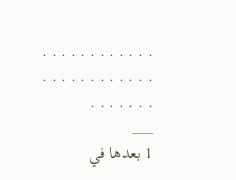. . . . . . . . . . . . . . . . . . . . . . . . . . . . . . .
___
1 بعدها في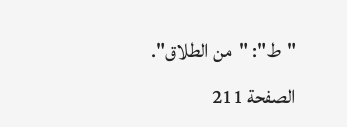"ط": "من الطلاق".
الصفحة 211